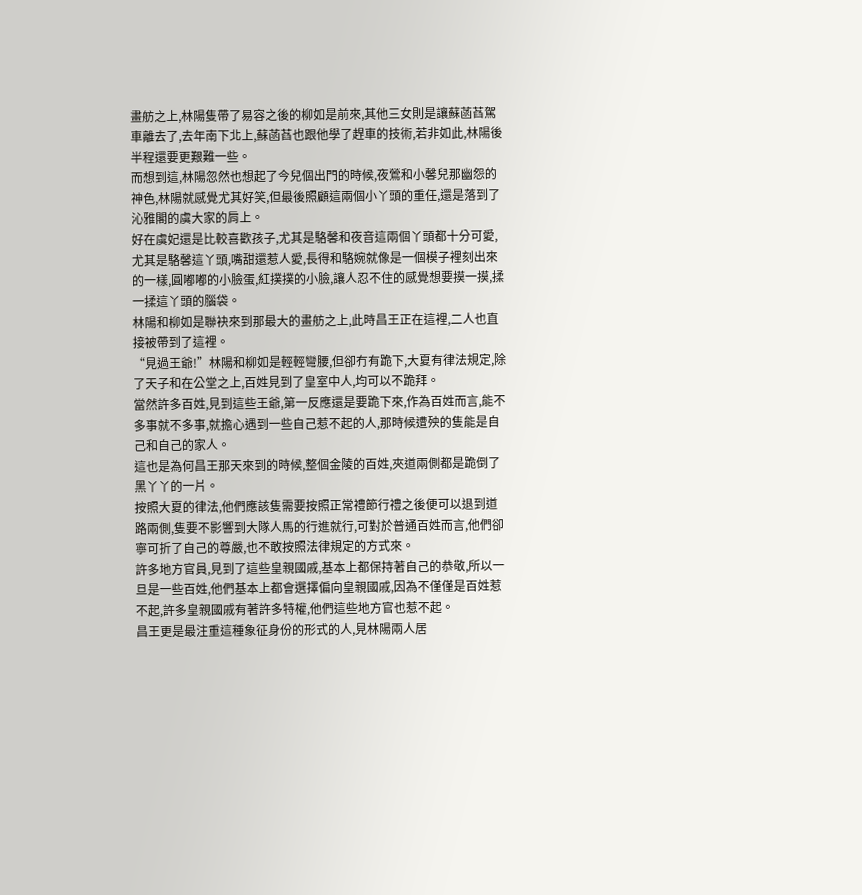畫舫之上,林陽隻帶了易容之後的柳如是前來,其他三女則是讓蘇菡萏駕車離去了,去年南下北上,蘇菡萏也跟他學了趕車的技術,若非如此,林陽後半程還要更艱難一些。
而想到這,林陽忽然也想起了今兒個出門的時候,夜鶯和小馨兒那幽怨的神色,林陽就感覺尤其好笑,但最後照顧這兩個小丫頭的重任,還是落到了沁雅閣的虞大家的肩上。
好在虞妃還是比較喜歡孩子,尤其是駱馨和夜音這兩個丫頭都十分可愛,尤其是駱馨這丫頭,嘴甜還惹人愛,長得和駱婉就像是一個模子裡刻出來的一樣,圓嘟嘟的小臉蛋,紅撲撲的小臉,讓人忍不住的感覺想要摸一摸,揉一揉這丫頭的腦袋。
林陽和柳如是聯袂來到那最大的畫舫之上,此時昌王正在這裡,二人也直接被帶到了這裡。
“見過王爺!”林陽和柳如是輕輕彎腰,但卻冇有跪下,大夏有律法規定,除了天子和在公堂之上,百姓見到了皇室中人,均可以不跪拜。
當然許多百姓,見到這些王爺,第一反應還是要跪下來,作為百姓而言,能不多事就不多事,就擔心遇到一些自己惹不起的人,那時候遭殃的隻能是自己和自己的家人。
這也是為何昌王那天來到的時候,整個金陵的百姓,夾道兩側都是跪倒了黑丫丫的一片。
按照大夏的律法,他們應該隻需要按照正常禮節行禮之後便可以退到道路兩側,隻要不影響到大隊人馬的行進就行,可對於普通百姓而言,他們卻寧可折了自己的尊嚴,也不敢按照法律規定的方式來。
許多地方官員,見到了這些皇親國戚,基本上都保持著自己的恭敬,所以一旦是一些百姓,他們基本上都會選擇偏向皇親國戚,因為不僅僅是百姓惹不起,許多皇親國戚有著許多特權,他們這些地方官也惹不起。
昌王更是最注重這種象征身份的形式的人,見林陽兩人居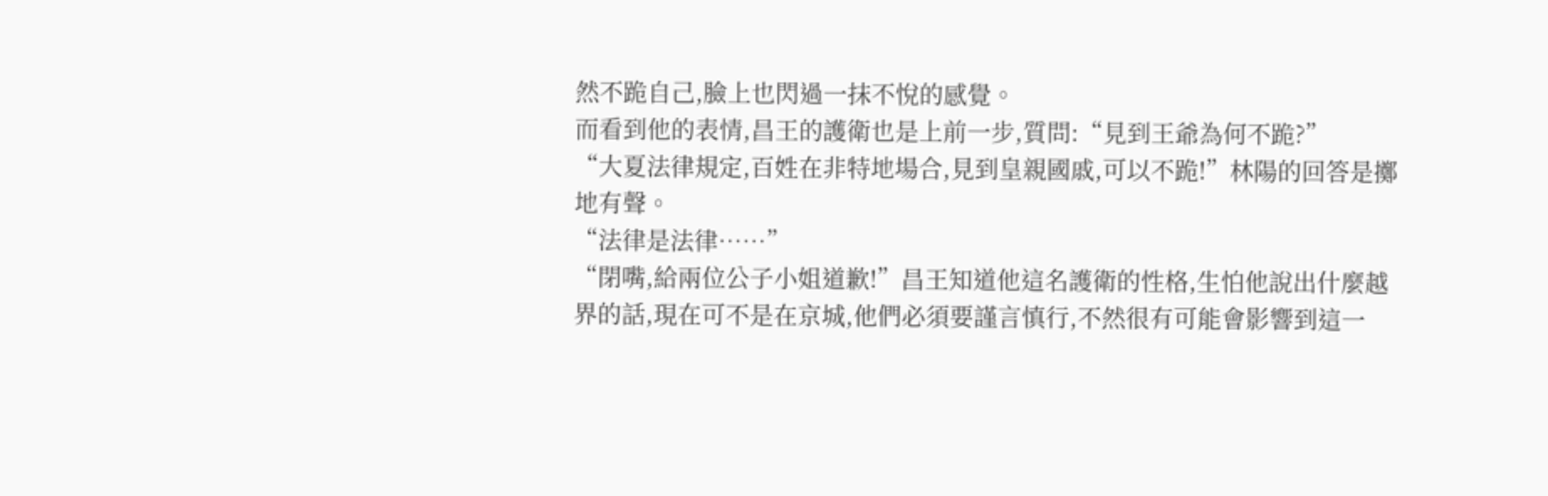然不跪自己,臉上也閃過一抹不悅的感覺。
而看到他的表情,昌王的護衛也是上前一步,質問:“見到王爺為何不跪?”
“大夏法律規定,百姓在非特地場合,見到皇親國戚,可以不跪!”林陽的回答是擲地有聲。
“法律是法律……”
“閉嘴,給兩位公子小姐道歉!”昌王知道他這名護衛的性格,生怕他說出什麼越界的話,現在可不是在京城,他們必須要謹言慎行,不然很有可能會影響到這一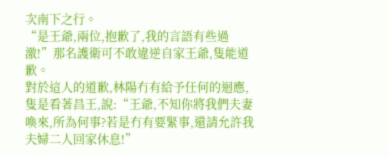次南下之行。
“是王爺,兩位,抱歉了,我的言語有些過激!”那名護衛可不敢違逆自家王爺,隻能道歉。
對於這人的道歉,林陽冇有給予任何的迴應,隻是看著昌王,說:“王爺,不知你將我們夫妻喚來,所為何事?若是冇有要緊事,還請允許我夫婦二人回家休息!”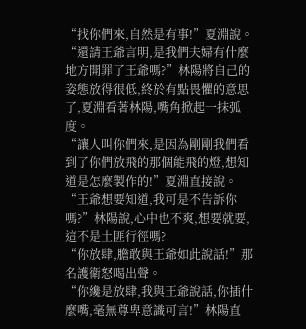“找你們來,自然是有事!”夏淵說。
“還請王爺言明,是我們夫婦有什麼地方開罪了王爺嗎?”林陽將自己的姿態放得很低,終於有點畏懼的意思了,夏淵看著林陽,嘴角掀起一抹弧度。
“讓人叫你們來,是因為剛剛我們看到了你們放飛的那個能飛的燈,想知道是怎麼製作的!”夏淵直接說。
“王爺想要知道,我可是不告訴你嗎?”林陽說,心中也不爽,想要就要,這不是土匪行徑嗎?
“你放肆,膽敢與王爺如此說話!”那名護衛怒喝出聲。
“你纔是放肆,我與王爺說話,你插什麼嘴,毫無尊卑意識可言!”林陽直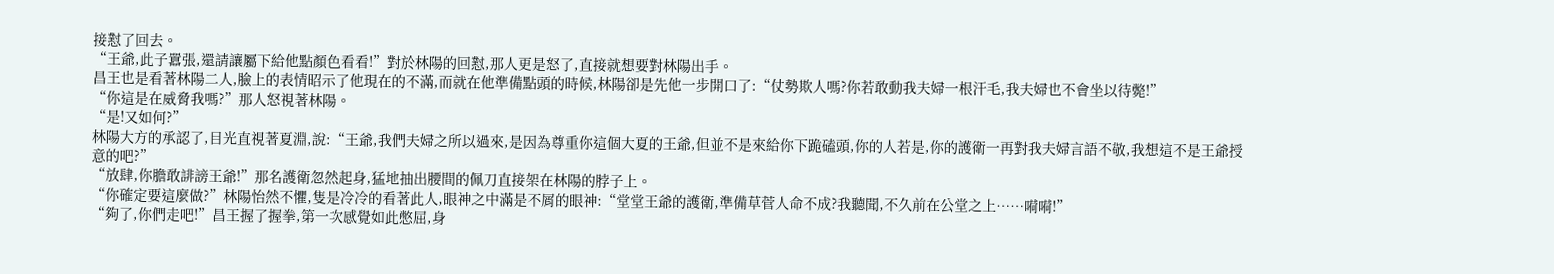接懟了回去。
“王爺,此子囂張,還請讓屬下給他點顏色看看!”對於林陽的回懟,那人更是怒了,直接就想要對林陽出手。
昌王也是看著林陽二人,臉上的表情昭示了他現在的不滿,而就在他準備點頭的時候,林陽卻是先他一步開口了:“仗勢欺人嗎?你若敢動我夫婦一根汗毛,我夫婦也不會坐以待斃!”
“你這是在威脅我嗎?”那人怒視著林陽。
“是!又如何?”
林陽大方的承認了,目光直視著夏淵,說:“王爺,我們夫婦之所以過來,是因為尊重你這個大夏的王爺,但並不是來給你下跪磕頭,你的人若是,你的護衛一再對我夫婦言語不敬,我想這不是王爺授意的吧?”
“放肆,你膽敢誹謗王爺!”那名護衛忽然起身,猛地抽出腰間的佩刀直接架在林陽的脖子上。
“你確定要這麼做?”林陽怡然不懼,隻是冷冷的看著此人,眼神之中滿是不屑的眼神:“堂堂王爺的護衛,準備草菅人命不成?我聽聞,不久前在公堂之上……嗬嗬!”
“夠了,你們走吧!”昌王握了握拳,第一次感覺如此憋屈,身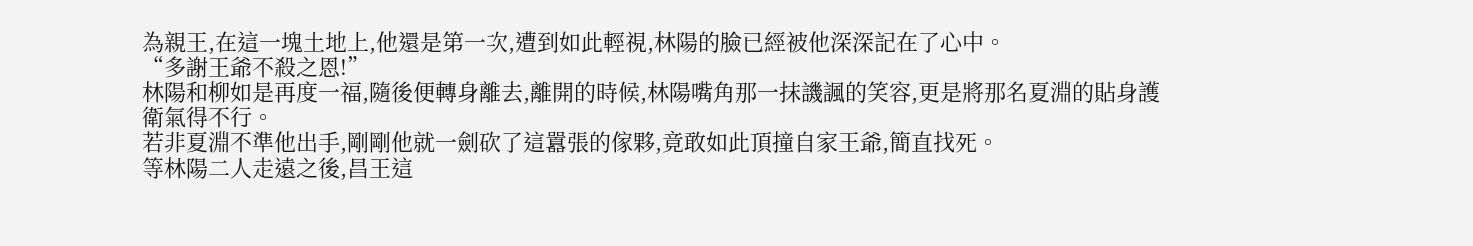為親王,在這一塊土地上,他還是第一次,遭到如此輕視,林陽的臉已經被他深深記在了心中。
“多謝王爺不殺之恩!”
林陽和柳如是再度一福,隨後便轉身離去,離開的時候,林陽嘴角那一抹譏諷的笑容,更是將那名夏淵的貼身護衛氣得不行。
若非夏淵不準他出手,剛剛他就一劍砍了這囂張的傢夥,竟敢如此頂撞自家王爺,簡直找死。
等林陽二人走遠之後,昌王這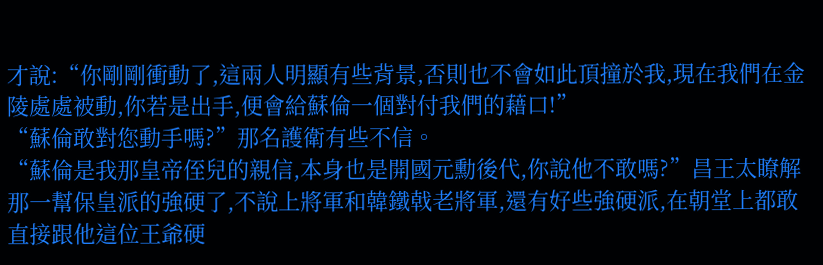才說:“你剛剛衝動了,這兩人明顯有些背景,否則也不會如此頂撞於我,現在我們在金陵處處被動,你若是出手,便會給蘇倫一個對付我們的藉口!”
“蘇倫敢對您動手嗎?”那名護衛有些不信。
“蘇倫是我那皇帝侄兒的親信,本身也是開國元勳後代,你說他不敢嗎?”昌王太瞭解那一幫保皇派的強硬了,不說上將軍和韓鐵戟老將軍,還有好些強硬派,在朝堂上都敢直接跟他這位王爺硬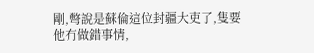剛,彆說是蘇倫這位封疆大吏了,隻要他冇做錯事情,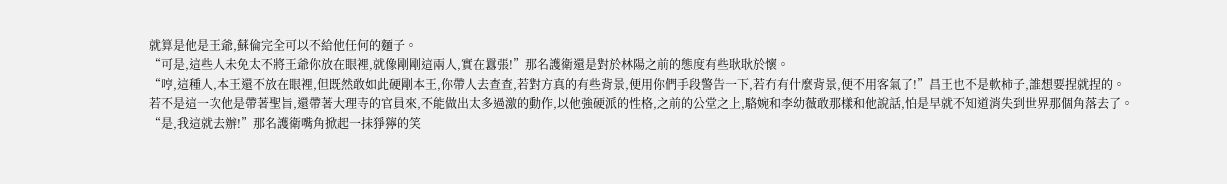就算是他是王爺,蘇倫完全可以不給他任何的麵子。
“可是,這些人未免太不將王爺你放在眼裡,就像剛剛這兩人,實在囂張!”那名護衛還是對於林陽之前的態度有些耿耿於懷。
“哼,這種人,本王還不放在眼裡,但既然敢如此硬剛本王,你帶人去查查,若對方真的有些背景,便用你們手段警告一下,若冇有什麼背景,便不用客氣了!”昌王也不是軟柿子,誰想要捏就捏的。
若不是這一次他是帶著聖旨,還帶著大理寺的官員來,不能做出太多過激的動作,以他強硬派的性格,之前的公堂之上,駱婉和李幼薇敢那樣和他說話,怕是早就不知道消失到世界那個角落去了。
“是,我這就去辦!”那名護衛嘴角掀起一抹猙獰的笑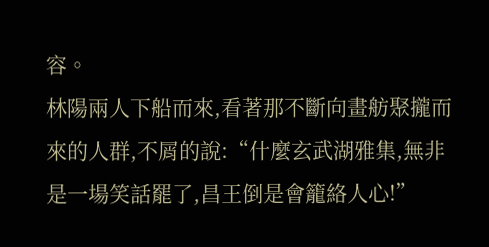容。
林陽兩人下船而來,看著那不斷向畫舫聚攏而來的人群,不屑的說:“什麼玄武湖雅集,無非是一場笑話罷了,昌王倒是會籠絡人心!”